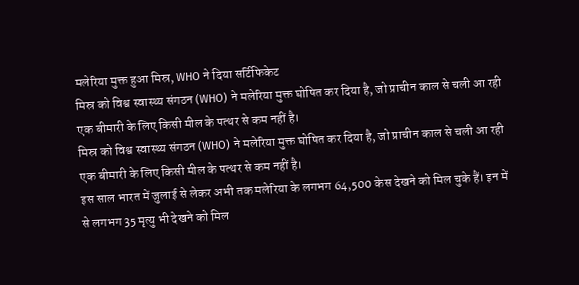मलेरिया मुक्त हुआ मिस्र, WHO ने दिया सर्टिफिकेट
मिस्र को विश्व स्वास्थ्य संगठन (WHO) ने मलेरिया मुक्त घोषित कर दिया है, जो प्राचीन काल से चली आ रही एक बीमारी के लिए किसी मील के पत्थर से कम नहीं है।
मिस्र को विश्व स्वास्थ्य संगठन (WHO) ने मलेरिया मुक्त घोषित कर दिया है, जो प्राचीन काल से चली आ रही एक बीमारी के लिए किसी मील के पत्थर से कम नहीं है।
इस साल भारत में जुलाई से लेकर अभी तक मलेरिया के लगभग 64,500 केस देखने को मिल चुके हैं। इन में से लगभग 35 मृत्यु भी देखने को मिल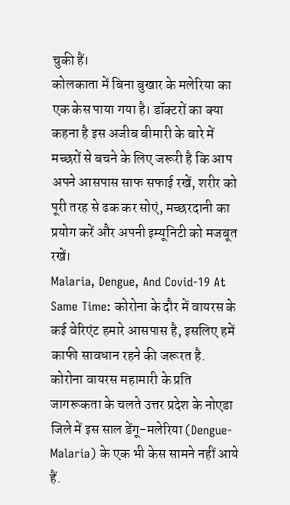चुकी हैं।
कोलकाता में बिना बुखार के मलेरिया का एक केस पाया गया है। डॉक्टरों का क्या कहना है इस अजीब बीमारी के बारे में
मच्छरों से बचने के लिए जरूरी है कि आप अपने आसपास साफ सफाई रखें, शरीर को पूरी तरह से ढक कर सोएं, मच्छरदानी का प्रयोग करें और अपनी इम्यूनिटी को मजबूत रखें।
Malaria, Dengue, And Covid-19 At Same Time: कोरोना के दौर में वायरस के कई वेरिएंट हमारे आसपास है, इसलिए हमें काफी सावधान रहने की जरूरत है.
कोरोना वायरस महामारी के प्रति जागरूकता के चलते उत्तर प्रदेश के नोएडा जिले में इस साल डेंगू-मलेरिया (Dengue-Malaria) के एक भी केस सामने नहीं आये हैं.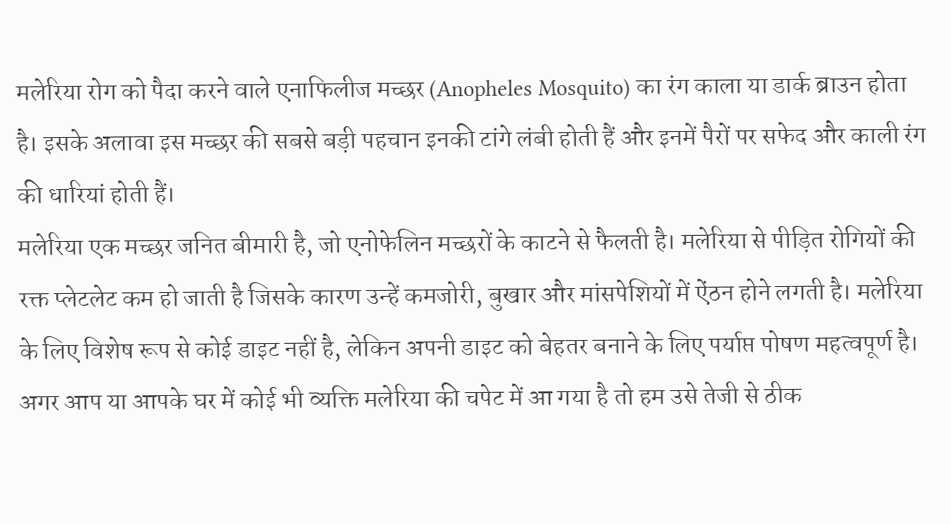मलेरिया रोग को पैदा करने वाले एनाफिलीज मच्छर (Anopheles Mosquito) का रंग काला या डार्क ब्राउन होता है। इसके अलावा इस मच्छर की सबसे बड़ी पहचान इनकी टांगे लंबी होती हैं और इनमें पैरों पर सफेद और काली रंग की धारियां होती हैं।
मलेरिया एक मच्छर जनित बीमारी है, जो एनोफेलिन मच्छरों के काटने से फैलती है। मलेरिया से पीड़ित रोगियों की रक्त प्लेटलेट कम हो जाती है जिसके कारण उन्हें कमजोरी, बुखार और मांसपेशियों में ऐंठन होने लगती है। मलेरिया के लिए विशेष रूप से कोई डाइट नहीं है, लेकिन अपनी डाइट को बेहतर बनाने के लिए पर्याप्त पोषण महत्वपूर्ण है। अगर आप या आपके घर में कोई भी व्यक्ति मलेरिया की चपेट में आ गया है तो हम उसे तेजी से ठीक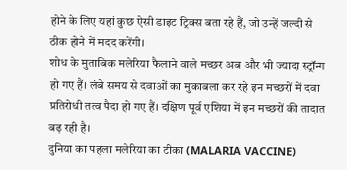होने के लिए यहां कुछ ऐसी डाइट ट्रिक्स बता रहे हैं, जो उन्हें जल्दी से ठीक होने में मदद करेंगी।
शोध के मुताबिक मलेरिया फैलाने वाले मच्छर अब और भी ज्यादा स्ट्रॉन्ग हो गए हैं। लंबे समय से दवाओं का मुकाबला कर रहे इन मच्छरों में दवा प्रतिरोधी तत्व पैदा हो गए हैं। दक्षिण पूर्व एशिया में इन मच्छरों की तादात बढ़ रही है।
दुनिया का पहला मलेरिया का टीका (MALARIA VACCINE)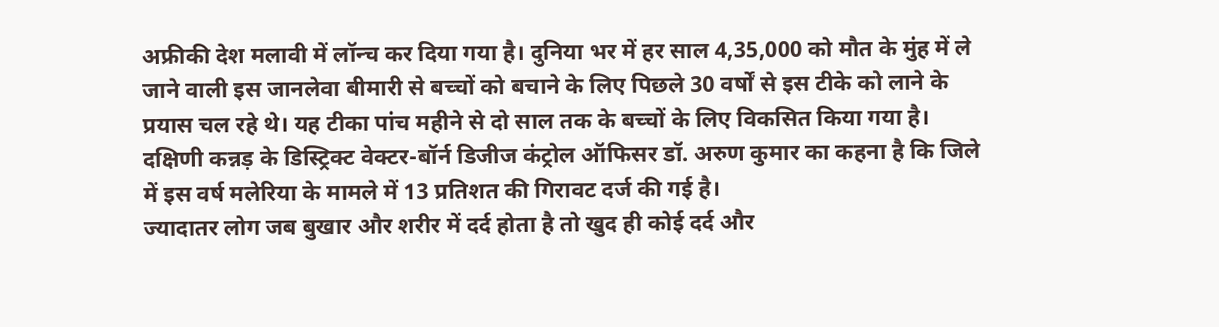अफ्रीकी देश मलावी में लॉन्च कर दिया गया है। दुनिया भर में हर साल 4,35,000 को मौत के मुंह में ले जाने वाली इस जानलेवा बीमारी से बच्चों को बचाने के लिए पिछले 30 वर्षों से इस टीके को लाने के प्रयास चल रहे थे। यह टीका पांच महीने से दो साल तक के बच्चों के लिए विकसित किया गया है।
दक्षिणी कन्नड़ के डिस्ट्रिक्ट वेक्टर-बॉर्न डिजीज कंट्रोल ऑफिसर डॉ. अरुण कुमार का कहना है कि जिले में इस वर्ष मलेरिया के मामले में 13 प्रतिशत की गिरावट दर्ज की गई है।
ज्यादातर लोग जब बुखार और शरीर में दर्द होता है तो खुद ही कोई दर्द और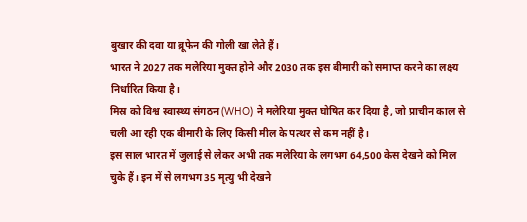बुखार की दवा या ब्रूफेन की गोली खा लेते हैं।
भारत ने 2027 तक मलेरिया मुक्त होने और 2030 तक इस बीमारी को समाप्त करने का लक्ष्य निर्धारित किया है।
मिस्र को विश्व स्वास्थ्य संगठन (WHO) ने मलेरिया मुक्त घोषित कर दिया है, जो प्राचीन काल से चली आ रही एक बीमारी के लिए किसी मील के पत्थर से कम नहीं है।
इस साल भारत में जुलाई से लेकर अभी तक मलेरिया के लगभग 64,500 केस देखने को मिल चुके हैं। इन में से लगभग 35 मृत्यु भी देखने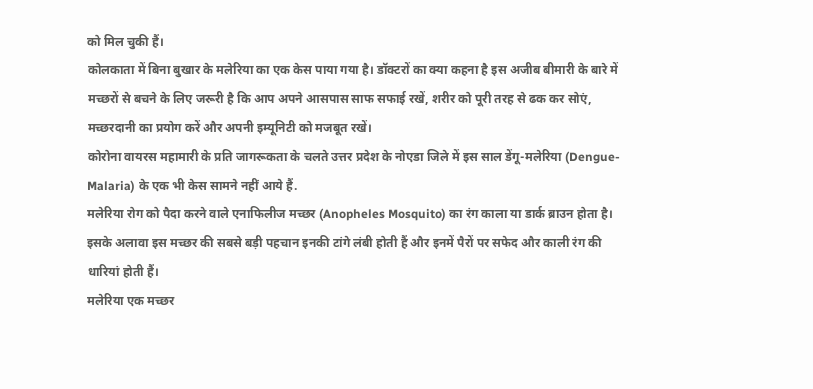को मिल चुकी हैं।
कोलकाता में बिना बुखार के मलेरिया का एक केस पाया गया है। डॉक्टरों का क्या कहना है इस अजीब बीमारी के बारे में
मच्छरों से बचने के लिए जरूरी है कि आप अपने आसपास साफ सफाई रखें, शरीर को पूरी तरह से ढक कर सोएं, मच्छरदानी का प्रयोग करें और अपनी इम्यूनिटी को मजबूत रखें।
कोरोना वायरस महामारी के प्रति जागरूकता के चलते उत्तर प्रदेश के नोएडा जिले में इस साल डेंगू-मलेरिया (Dengue-Malaria) के एक भी केस सामने नहीं आये हैं.
मलेरिया रोग को पैदा करने वाले एनाफिलीज मच्छर (Anopheles Mosquito) का रंग काला या डार्क ब्राउन होता है। इसके अलावा इस मच्छर की सबसे बड़ी पहचान इनकी टांगे लंबी होती हैं और इनमें पैरों पर सफेद और काली रंग की धारियां होती हैं।
मलेरिया एक मच्छर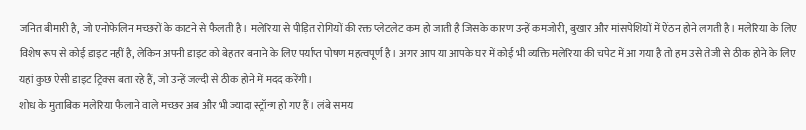जनित बीमारी है, जो एनोफेलिन मच्छरों के काटने से फैलती है। मलेरिया से पीड़ित रोगियों की रक्त प्लेटलेट कम हो जाती है जिसके कारण उन्हें कमजोरी, बुखार और मांसपेशियों में ऐंठन होने लगती है। मलेरिया के लिए विशेष रूप से कोई डाइट नहीं है, लेकिन अपनी डाइट को बेहतर बनाने के लिए पर्याप्त पोषण महत्वपूर्ण है। अगर आप या आपके घर में कोई भी व्यक्ति मलेरिया की चपेट में आ गया है तो हम उसे तेजी से ठीक होने के लिए यहां कुछ ऐसी डाइट ट्रिक्स बता रहे हैं, जो उन्हें जल्दी से ठीक होने में मदद करेंगी।
शोध के मुताबिक मलेरिया फैलाने वाले मच्छर अब और भी ज्यादा स्ट्रॉन्ग हो गए हैं। लंबे समय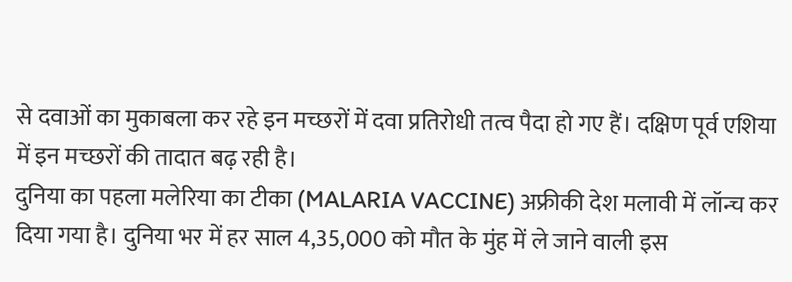से दवाओं का मुकाबला कर रहे इन मच्छरों में दवा प्रतिरोधी तत्व पैदा हो गए हैं। दक्षिण पूर्व एशिया में इन मच्छरों की तादात बढ़ रही है।
दुनिया का पहला मलेरिया का टीका (MALARIA VACCINE) अफ्रीकी देश मलावी में लॉन्च कर दिया गया है। दुनिया भर में हर साल 4,35,000 को मौत के मुंह में ले जाने वाली इस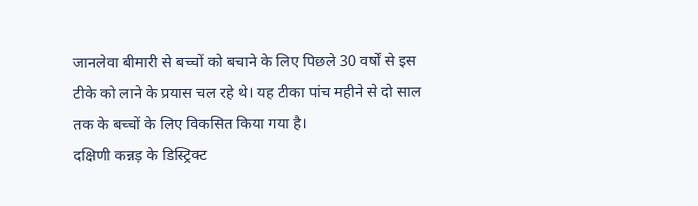जानलेवा बीमारी से बच्चों को बचाने के लिए पिछले 30 वर्षों से इस टीके को लाने के प्रयास चल रहे थे। यह टीका पांच महीने से दो साल तक के बच्चों के लिए विकसित किया गया है।
दक्षिणी कन्नड़ के डिस्ट्रिक्ट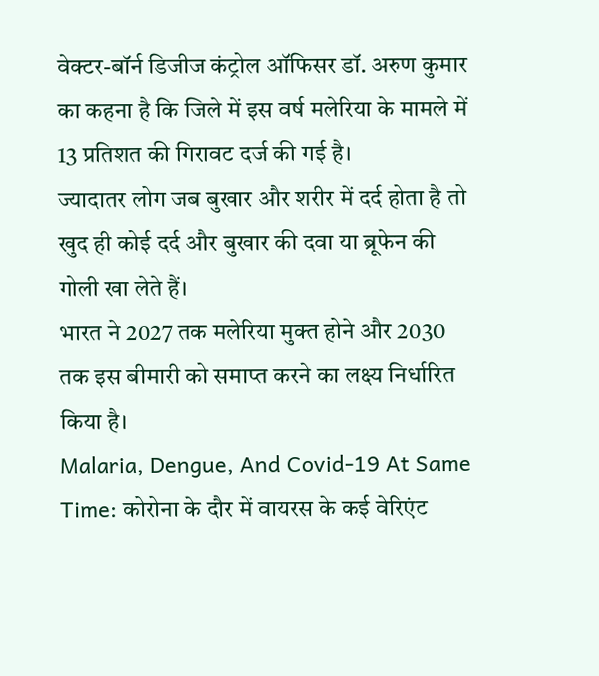वेक्टर-बॉर्न डिजीज कंट्रोल ऑफिसर डॉ. अरुण कुमार का कहना है कि जिले में इस वर्ष मलेरिया के मामले में 13 प्रतिशत की गिरावट दर्ज की गई है।
ज्यादातर लोग जब बुखार और शरीर में दर्द होता है तो खुद ही कोई दर्द और बुखार की दवा या ब्रूफेन की गोली खा लेते हैं।
भारत ने 2027 तक मलेरिया मुक्त होने और 2030 तक इस बीमारी को समाप्त करने का लक्ष्य निर्धारित किया है।
Malaria, Dengue, And Covid-19 At Same Time: कोरोना के दौर में वायरस के कई वेरिएंट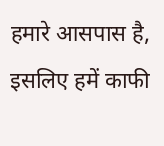हमारे आसपास है, इसलिए हमें काफी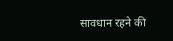सावधान रहने की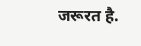जरूरत है.